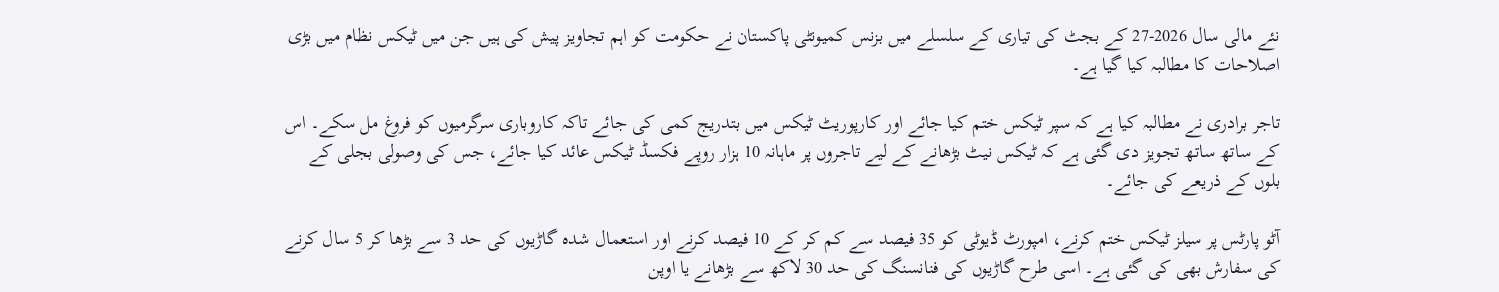نئے مالی سال 2026-27 کے بجٹ کی تیاری کے سلسلے میں بزنس کمیونٹی پاکستان نے حکومت کو اہم تجاویز پیش کی ہیں جن میں ٹیکس نظام میں بڑی اصلاحات کا مطالبہ کیا گیا ہے۔

تاجر برادری نے مطالبہ کیا ہے کہ سپر ٹیکس ختم کیا جائے اور کارپوریٹ ٹیکس میں بتدریج کمی کی جائے تاکہ کاروباری سرگرمیوں کو فروغ مل سکے۔ اس کے ساتھ ساتھ تجویز دی گئی ہے کہ ٹیکس نیٹ بڑھانے کے لیے تاجروں پر ماہانہ 10 ہزار روپے فکسڈ ٹیکس عائد کیا جائے، جس کی وصولی بجلی کے بلوں کے ذریعے کی جائے۔

آٹو پارٹس پر سیلز ٹیکس ختم کرنے، امپورٹ ڈیوٹی کو 35 فیصد سے کم کر کے 10 فیصد کرنے اور استعمال شدہ گاڑیوں کی حد 3 سے بڑھا کر 5 سال کرنے کی سفارش بھی کی گئی ہے۔ اسی طرح گاڑیوں کی فنانسنگ کی حد 30 لاکھ سے بڑھانے یا اوپن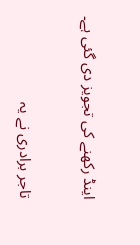اینڈ رکھنے کی تجویز دی گئی ہے۔

تاجر برادری نے یہ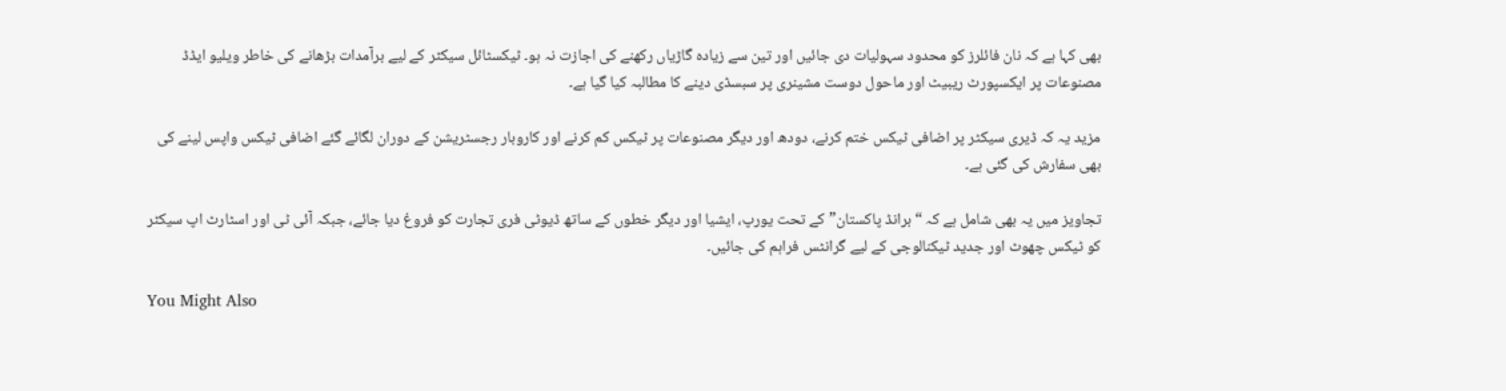بھی کہا ہے کہ نان فائلرز کو محدود سہولیات دی جائیں اور تین سے زیادہ گاڑیاں رکھنے کی اجازت نہ ہو۔ ٹیکسٹائل سیکٹر کے لیے برآمدات بڑھانے کی خاطر ویلیو ایڈڈ مصنوعات پر ایکسپورٹ ریبیٹ اور ماحول دوست مشینری پر سبسڈی دینے کا مطالبہ کیا گیا ہے۔

مزید یہ کہ ڈیری سیکٹر پر اضافی ٹیکس ختم کرنے، دودھ اور دیگر مصنوعات پر ٹیکس کم کرنے اور کاروبار رجسٹریشن کے دوران لگائے گئے اضافی ٹیکس واپس لینے کی بھی سفارش کی گئی ہے۔

تجاویز میں یہ بھی شامل ہے کہ “برانڈ پاکستان” کے تحت یورپ، ایشیا اور دیگر خطوں کے ساتھ ڈیوٹی فری تجارت کو فروغ دیا جائے، جبکہ آئی ٹی اور اسٹارٹ اپ سیکٹر کو ٹیکس چھوٹ اور جدید ٹیکنالوجی کے لیے گرانٹس فراہم کی جائیں۔

You Might Also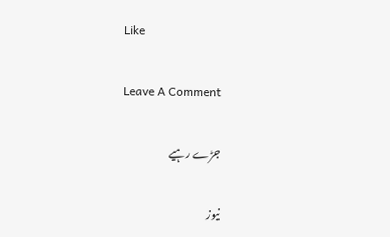Like

Leave A Comment

جڑے رہیے

نیوز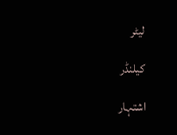لیٹر

کیلنڈر

اشتہار